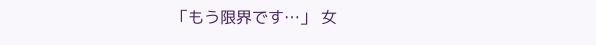「もう限界です…」 女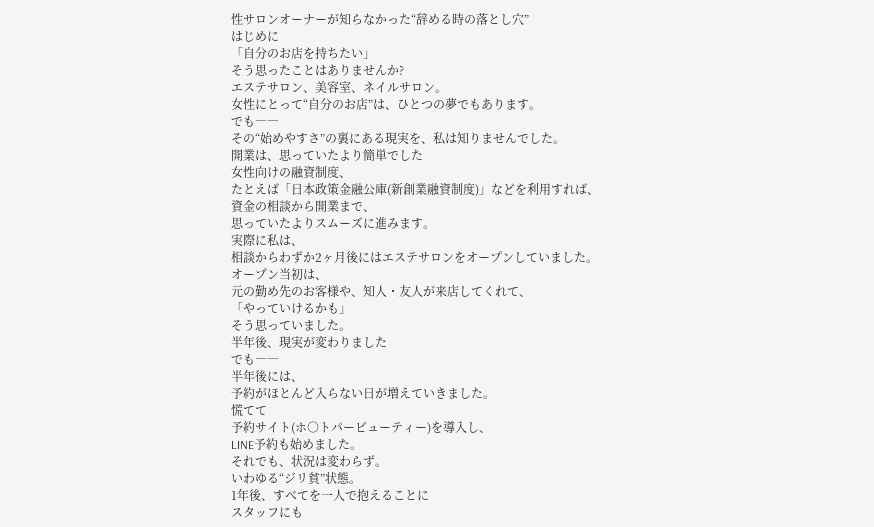性サロンオーナーが知らなかった“辞める時の落とし穴”
はじめに
「自分のお店を持ちたい」
そう思ったことはありませんか?
エステサロン、美容室、ネイルサロン。
女性にとって“自分のお店”は、ひとつの夢でもあります。
でも――
その“始めやすさ”の裏にある現実を、私は知りませんでした。
開業は、思っていたより簡単でした
女性向けの融資制度、
たとえば「日本政策金融公庫(新創業融資制度)」などを利用すれば、
資金の相談から開業まで、
思っていたよりスムーズに進みます。
実際に私は、
相談からわずか2ヶ月後にはエステサロンをオープンしていました。
オープン当初は、
元の勤め先のお客様や、知人・友人が来店してくれて、
「やっていけるかも」
そう思っていました。
半年後、現実が変わりました
でも――
半年後には、
予約がほとんど入らない日が増えていきました。
慌てて
予約サイト(ホ○トパービューティー)を導入し、
LINE予約も始めました。
それでも、状況は変わらず。
いわゆる“ジリ貧”状態。
1年後、すべてを一人で抱えることに
スタッフにも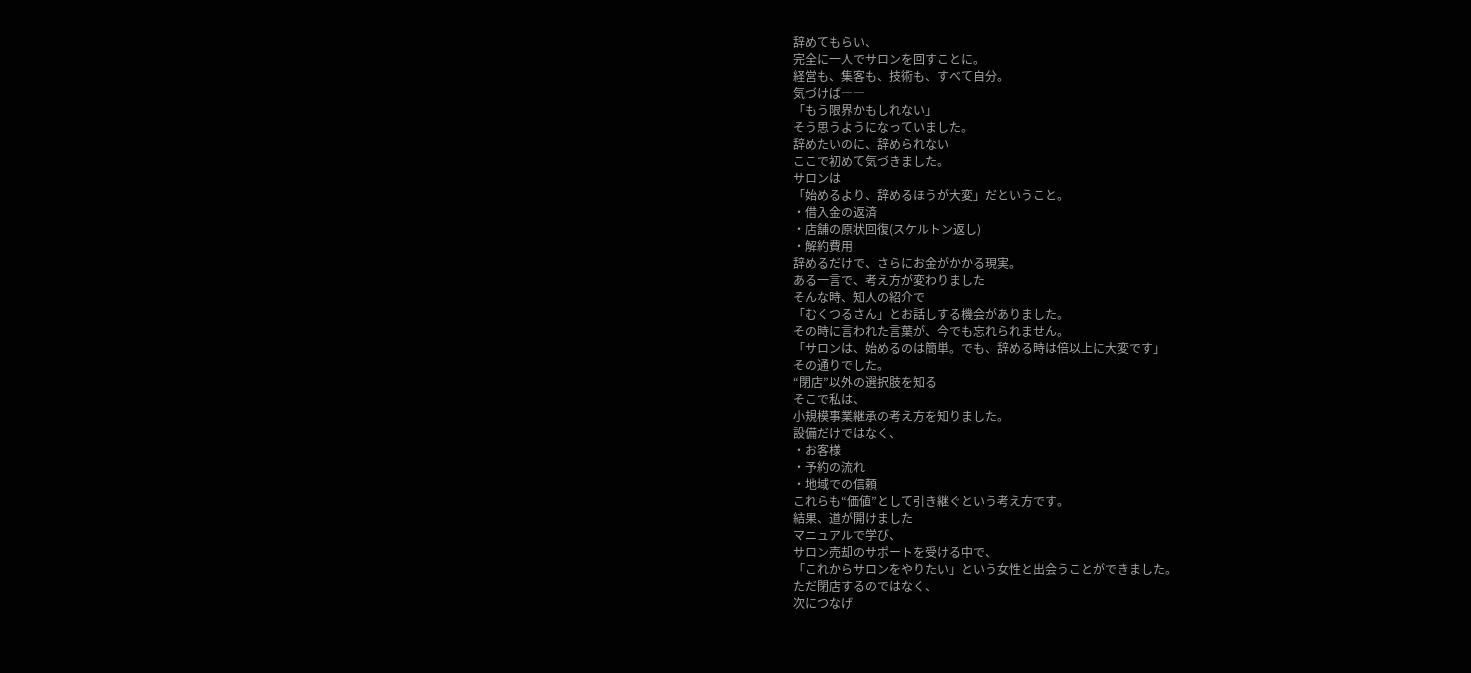辞めてもらい、
完全に一人でサロンを回すことに。
経営も、集客も、技術も、すべて自分。
気づけば――
「もう限界かもしれない」
そう思うようになっていました。
辞めたいのに、辞められない
ここで初めて気づきました。
サロンは
「始めるより、辞めるほうが大変」だということ。
・借入金の返済
・店舗の原状回復(スケルトン返し)
・解約費用
辞めるだけで、さらにお金がかかる現実。
ある一言で、考え方が変わりました
そんな時、知人の紹介で
「むくつるさん」とお話しする機会がありました。
その時に言われた言葉が、今でも忘れられません。
「サロンは、始めるのは簡単。でも、辞める時は倍以上に大変です」
その通りでした。
“閉店”以外の選択肢を知る
そこで私は、
小規模事業継承の考え方を知りました。
設備だけではなく、
・お客様
・予約の流れ
・地域での信頼
これらも“価値”として引き継ぐという考え方です。
結果、道が開けました
マニュアルで学び、
サロン売却のサポートを受ける中で、
「これからサロンをやりたい」という女性と出会うことができました。
ただ閉店するのではなく、
次につなげ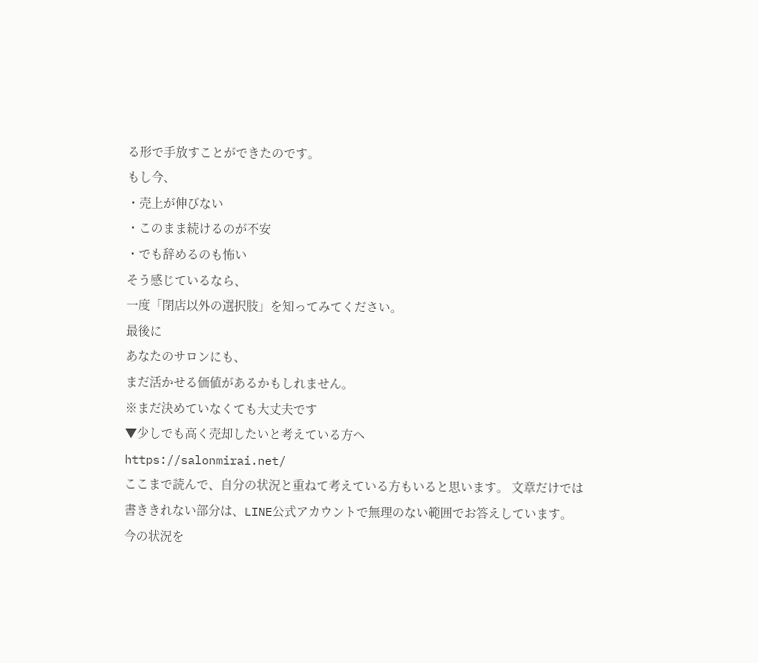る形で手放すことができたのです。
もし今、
・売上が伸びない
・このまま続けるのが不安
・でも辞めるのも怖い
そう感じているなら、
一度「閉店以外の選択肢」を知ってみてください。
最後に
あなたのサロンにも、
まだ活かせる価値があるかもしれません。
※まだ決めていなくても大丈夫です
▼少しでも高く売却したいと考えている方へ
https://salonmirai.net/
ここまで読んで、自分の状況と重ねて考えている方もいると思います。 文章だけでは書ききれない部分は、LINE公式アカウントで無理のない範囲でお答えしています。
今の状況を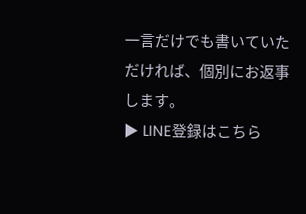一言だけでも書いていただければ、個別にお返事します。
▶ LINE登録はこちら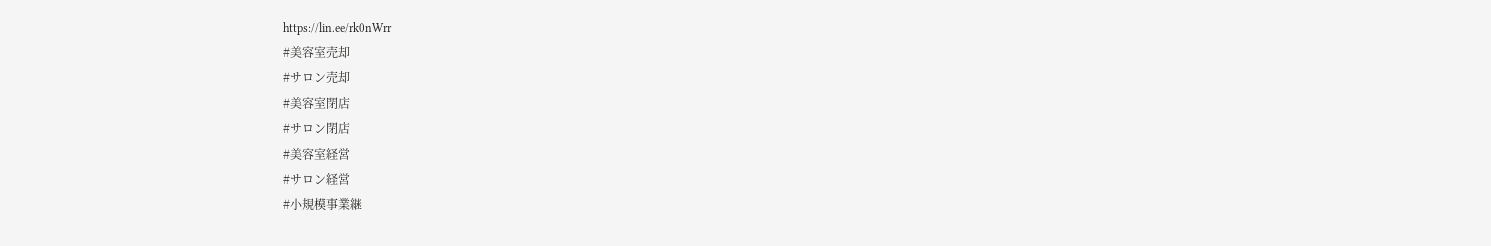https://lin.ee/rk0nWrr
#美容室売却
#サロン売却
#美容室閉店
#サロン閉店
#美容室経営
#サロン経営
#小規模事業継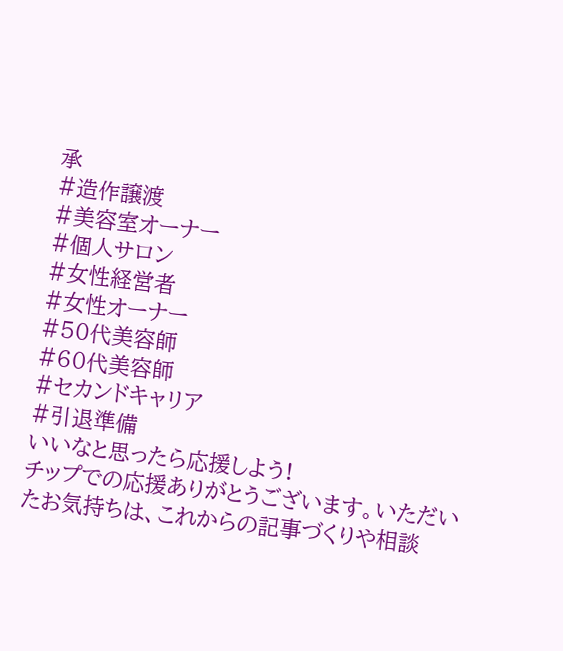承
#造作譲渡
#美容室オーナー
#個人サロン
#女性経営者
#女性オーナー
#50代美容師
#60代美容師
#セカンドキャリア
#引退準備
いいなと思ったら応援しよう!
チップでの応援ありがとうございます。いただいたお気持ちは、これからの記事づくりや相談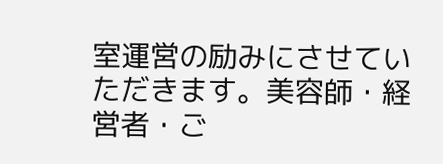室運営の励みにさせていただきます。美容師・経営者・ご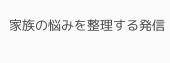家族の悩みを整理する発信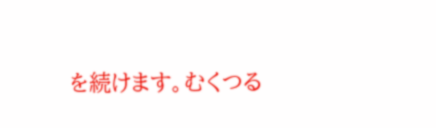を続けます。むくつる